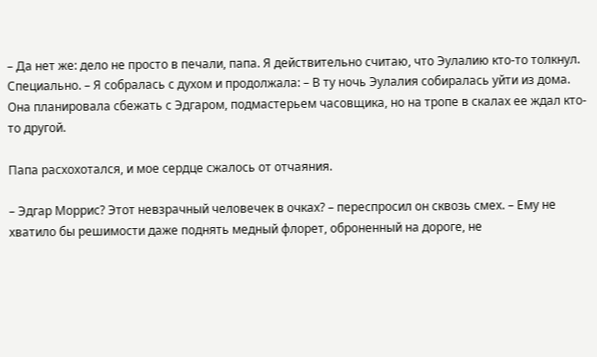– Да нет же: дело не просто в печали, папа. Я действительно считаю, что Эулалию кто-то толкнул. Специально. – Я собралась с духом и продолжала: – В ту ночь Эулалия собиралась уйти из дома. Она планировала сбежать с Эдгаром, подмастерьем часовщика, но на тропе в скалах ее ждал кто-то другой.

Папа расхохотался, и мое сердце сжалось от отчаяния.

– Эдгар Моррис? Этот невзрачный человечек в очках? – переспросил он сквозь смех. – Ему не хватило бы решимости даже поднять медный флорет, оброненный на дороге, не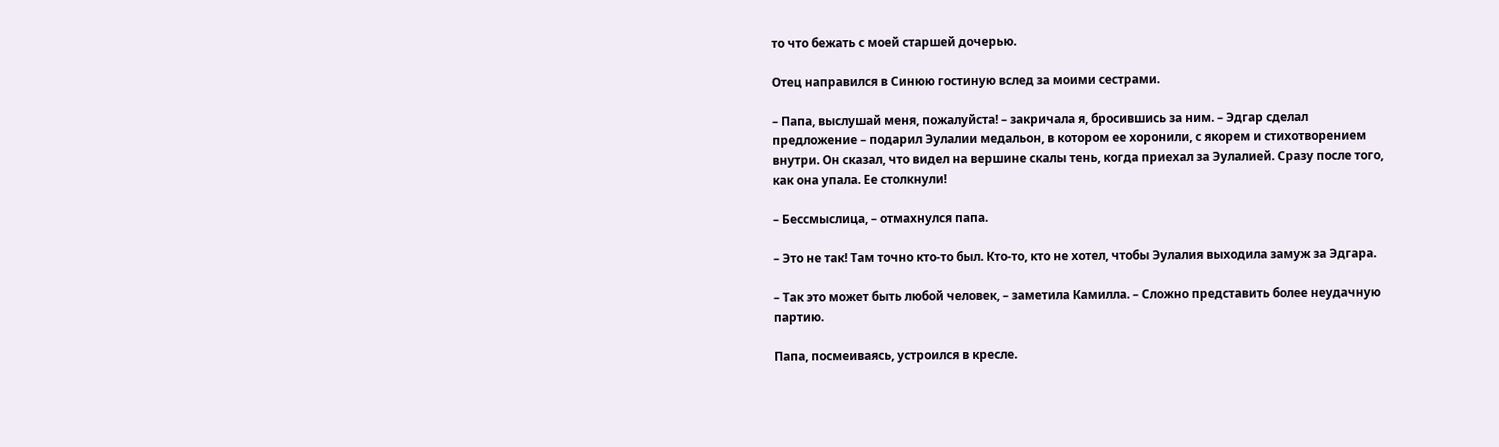то что бежать с моей старшей дочерью.

Отец направился в Синюю гостиную вслед за моими сестрами.

– Папа, выслушай меня, пожалуйста! – закричала я, бросившись за ним. – Эдгар сделал предложение – подарил Эулалии медальон, в котором ее хоронили, с якорем и стихотворением внутри. Он сказал, что видел на вершине скалы тень, когда приехал за Эулалией. Сразу после того, как она упала. Ее столкнули!

– Бессмыслица, – отмахнулся папа.

– Это не так! Там точно кто-то был. Кто-то, кто не хотел, чтобы Эулалия выходила замуж за Эдгара.

– Так это может быть любой человек, – заметила Камилла. – Сложно представить более неудачную партию.

Папа, посмеиваясь, устроился в кресле.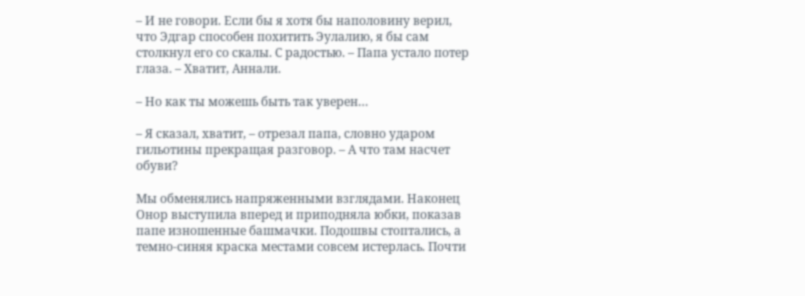– И не говори. Если бы я хотя бы наполовину верил, что Эдгар способен похитить Эулалию, я бы сам столкнул его со скалы. С радостью. – Папа устало потер глаза. – Хватит, Аннали.

– Но как ты можешь быть так уверен…

– Я сказал, хватит, – отрезал папа, словно ударом гильотины прекращая разговор. – А что там насчет обуви?

Мы обменялись напряженными взглядами. Наконец Онор выступила вперед и приподняла юбки, показав папе изношенные башмачки. Подошвы стоптались, а темно-синяя краска местами совсем истерлась. Почти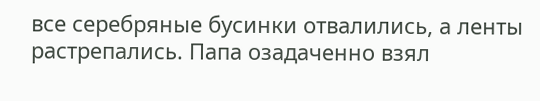все серебряные бусинки отвалились, а ленты растрепались. Папа озадаченно взял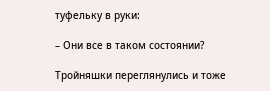туфельку в руки:

– Они все в таком состоянии?

Тройняшки переглянулись и тоже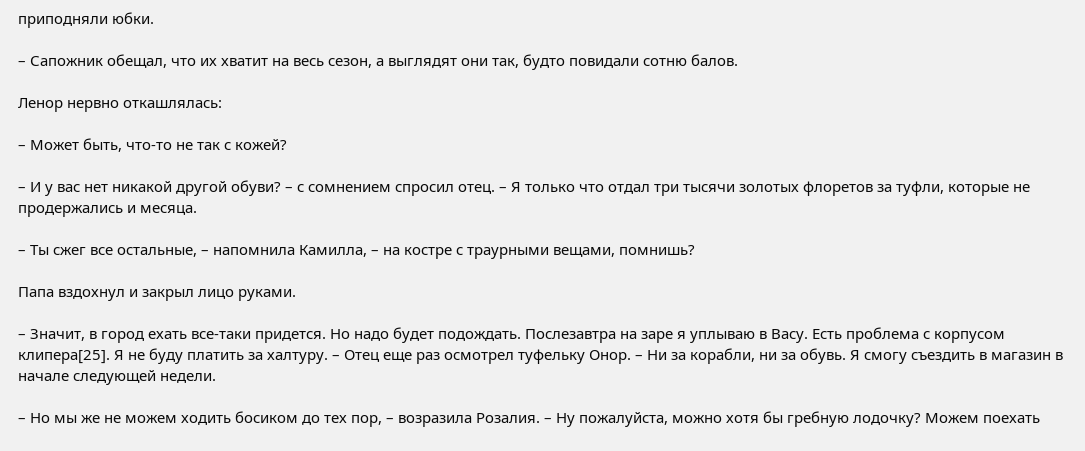приподняли юбки.

– Сапожник обещал, что их хватит на весь сезон, а выглядят они так, будто повидали сотню балов.

Ленор нервно откашлялась:

– Может быть, что-то не так с кожей?

– И у вас нет никакой другой обуви? – с сомнением спросил отец. – Я только что отдал три тысячи золотых флоретов за туфли, которые не продержались и месяца.

– Ты сжег все остальные, – напомнила Камилла, – на костре с траурными вещами, помнишь?

Папа вздохнул и закрыл лицо руками.

– Значит, в город ехать все-таки придется. Но надо будет подождать. Послезавтра на заре я уплываю в Васу. Есть проблема с корпусом клипера[25]. Я не буду платить за халтуру. – Отец еще раз осмотрел туфельку Онор. – Ни за корабли, ни за обувь. Я смогу съездить в магазин в начале следующей недели.

– Но мы же не можем ходить босиком до тех пор, – возразила Розалия. – Ну пожалуйста, можно хотя бы гребную лодочку? Можем поехать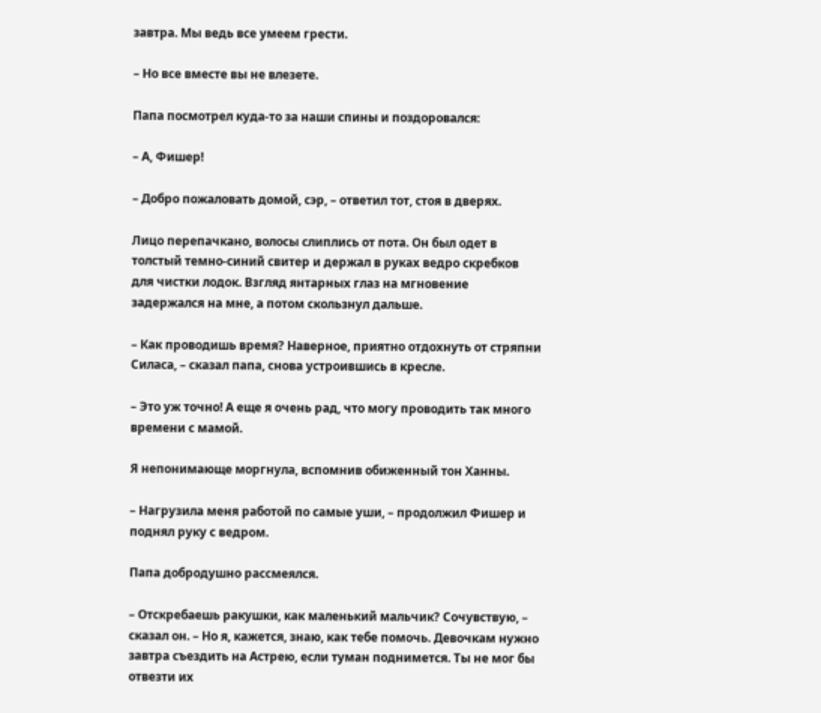завтра. Мы ведь все умеем грести.

– Но все вместе вы не влезете.

Папа посмотрел куда-то за наши спины и поздоровался:

– А, Фишер!

– Добро пожаловать домой, сэр, – ответил тот, стоя в дверях.

Лицо перепачкано, волосы слиплись от пота. Он был одет в толстый темно-синий свитер и держал в руках ведро скребков для чистки лодок. Взгляд янтарных глаз на мгновение задержался на мне, а потом скользнул дальше.

– Как проводишь время? Наверное, приятно отдохнуть от стряпни Силаса, – сказал папа, снова устроившись в кресле.

– Это уж точно! А еще я очень рад, что могу проводить так много времени с мамой.

Я непонимающе моргнула, вспомнив обиженный тон Ханны.

– Нагрузила меня работой по самые уши, – продолжил Фишер и поднял руку с ведром.

Папа добродушно рассмеялся.

– Отскребаешь ракушки, как маленький мальчик? Сочувствую, – сказал он. – Но я, кажется, знаю, как тебе помочь. Девочкам нужно завтра съездить на Астрею, если туман поднимется. Ты не мог бы отвезти их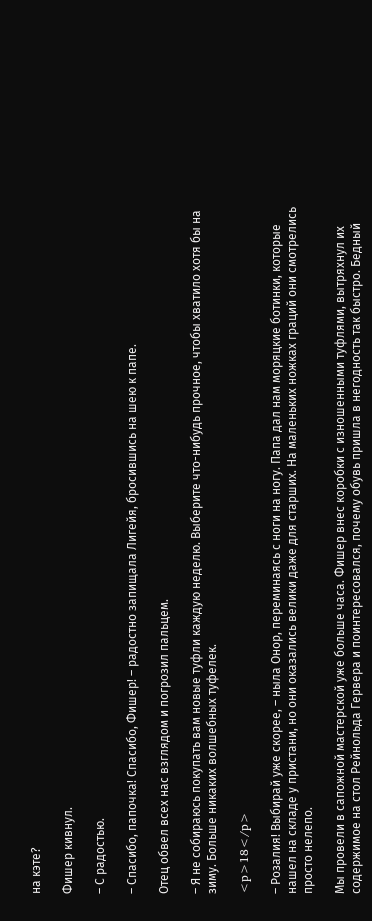на кэте?

Фишер кивнул.

– С радостью.

– Спасибо, папочка! Спасибо, Фишер! – радостно запищала Лигейя, бросившись на шею к папе.

Отец обвел всех нас взглядом и погрозил пальцем.

– Я не собираюсь покупать вам новые туфли каждую неделю. Выберите что-нибудь прочное, чтобы хватило хотя бы на зиму. Больше никаких волшебных туфелек.

<p>18</p>

– Розалия! Выбирай уже скорее, – ныла Онор, переминаясь с ноги на ногу. Папа дал нам моряцкие ботинки, которые нашел на складе у пристани, но они оказались велики даже для старших. На маленьких ножках граций они смотрелись просто нелепо.

Мы провели в сапожной мастерской уже больше часа. Фишер внес коробки с изношенными туфлями, вытряхнул их содержимое на стол Рейнольда Гервера и поинтересовался, почему обувь пришла в негодность так быстро. Бедный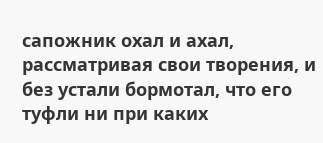сапожник охал и ахал, рассматривая свои творения, и без устали бормотал, что его туфли ни при каких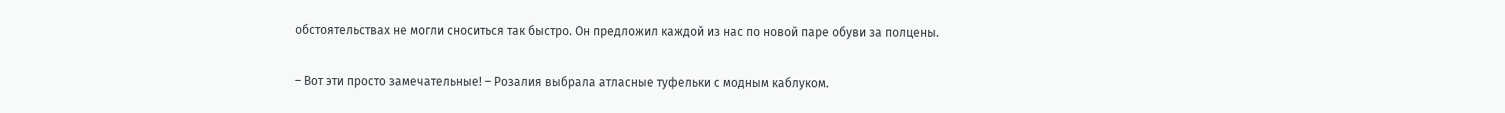обстоятельствах не могли сноситься так быстро. Он предложил каждой из нас по новой паре обуви за полцены.

– Вот эти просто замечательные! – Розалия выбрала атласные туфельки с модным каблуком.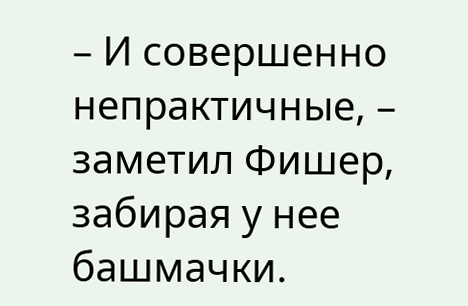– И совершенно непрактичные, – заметил Фишер, забирая у нее башмачки.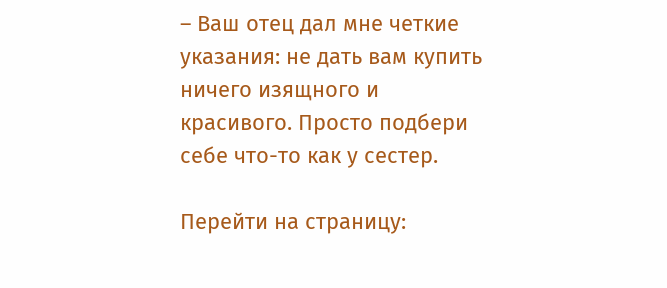– Ваш отец дал мне четкие указания: не дать вам купить ничего изящного и красивого. Просто подбери себе что-то как у сестер.

Перейти на страницу: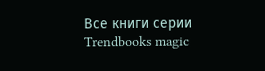Все книги серии Trendbooks magic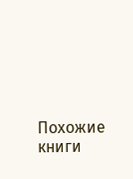Похожие книги